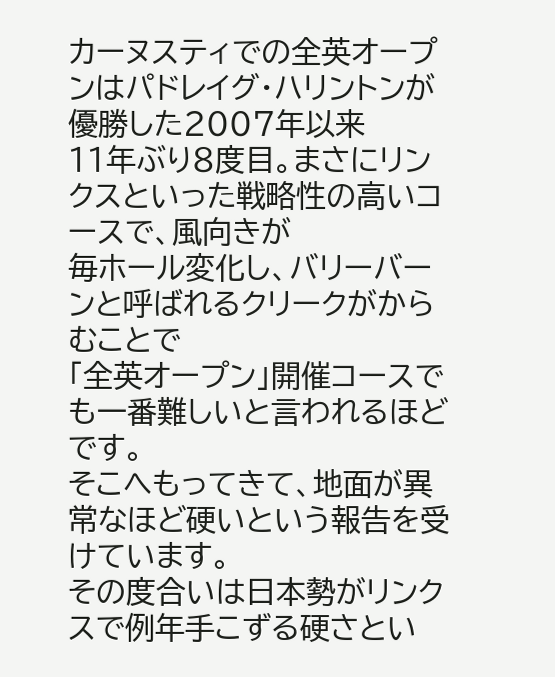カーヌスティでの全英オープンはパドレイグ・ハリントンが優勝した2007年以来
11年ぶり8度目。まさにリンクスといった戦略性の高いコースで、風向きが
毎ホール変化し、バリーバーンと呼ばれるクリークがからむことで
「全英オープン」開催コースでも一番難しいと言われるほどです。
そこへもってきて、地面が異常なほど硬いという報告を受けています。
その度合いは日本勢がリンクスで例年手こずる硬さとい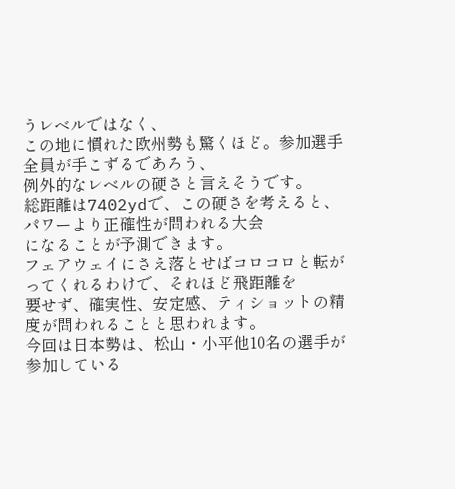うレベルではなく、
この地に慣れた欧州勢も驚くほど。参加選手全員が手こずるであろう、
例外的なレベルの硬さと言えそうです。
総距離は7402ydで、この硬さを考えると、パワーより正確性が問われる大会
になることが予測できます。
フェアウェイにさえ落とせばコロコロと転がってくれるわけで、それほど飛距離を
要せず、確実性、安定感、ティショットの精度が問われることと思われます。
今回は日本勢は、松山・小平他10名の選手が参加している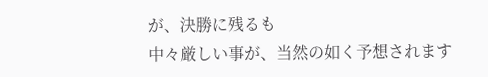が、決勝に残るも
中々厳しい事が、当然の如く予想されます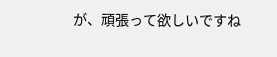が、頑張って欲しいですね